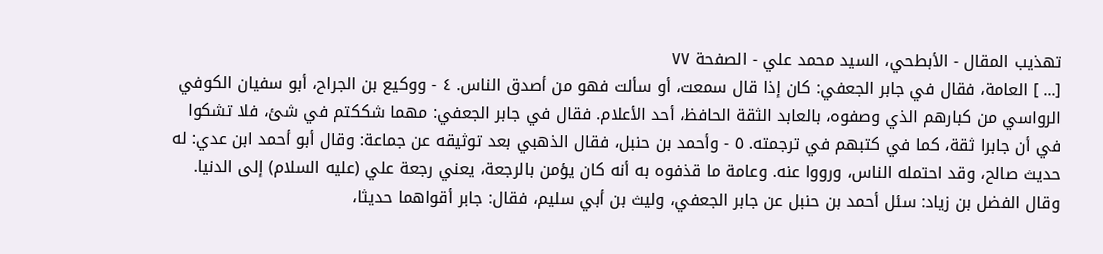تهذيب المقال - الأبطحي، السيد محمد علي - الصفحة ٧٧
[... ] العامة، فقال في جابر الجعفي: كان إذا قال سمعت، أو سألت فهو من أصدق الناس. ٤ - ووكيع بن الجراح، أبو سفيان الكوفي الرواسي من كبارهم الذي وصفوه، بالعابد الثقة الحافظ، أحد الأعلام. فقال في جابر الجعفي: مهما شككتم في شئ، فلا تشكوا في أن جابرا ثقة، كما في كتبهم في ترجمته. ٥ - وأحمد بن حنبل، فقال الذهبي بعد توثيقه عن جماعة: وقال أبو أحمد ابن عدي: له حديث صالح، وقد احتمله الناس، ورووا عنه. وعامة ما قذفوه به أنه كان يؤمن بالرجعة، يعني رجعة علي (عليه السلام) إلى الدنيا. وقال الفضل بن زياد: سئل أحمد بن حنبل عن جابر الجعفي، وليث بن أبي سليم، فقال: جابر أقواهما حديثا،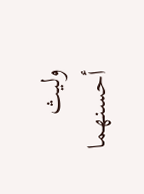وليث أحسنهما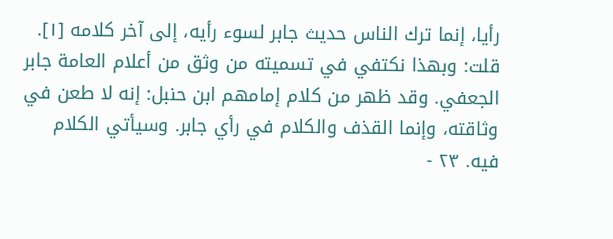رأيا، إنما ترك الناس حديث جابر لسوء رأيه، إلى آخر كلامه [١]. قلت: وبهذا نكتفي في تسميته من وثق من أعلام العامة جابر الجعفي. وقد ظهر من كلام إمامهم ابن حنبل: إنه لا طعن في وثاقته، وإنما القذف والكلام في رأي جابر. وسيأتي الكلام فيه. ٢٣ -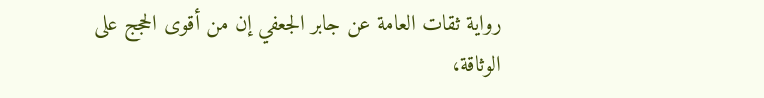رواية ثقات العامة عن جابر الجعفي إن من أقوى الحجج على الوثاقة،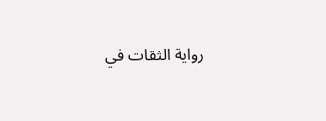رواية الثقات في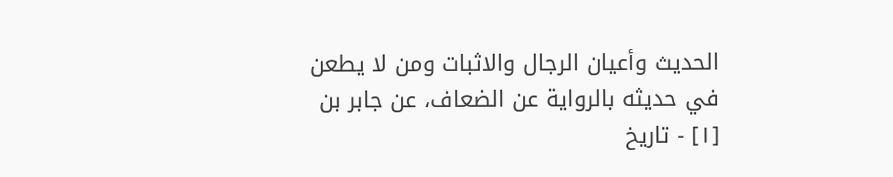الحديث وأعيان الرجال والاثبات ومن لا يطعن في حديثه بالرواية عن الضعاف، عن جابر بن
[١] - تاريخ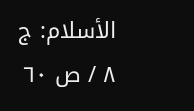الأسلام: ج ٨ / ص ٦٠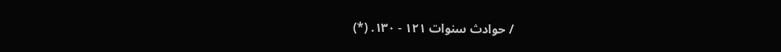/ حوادث سنوات ١٢١ - ١٣٠. (*)